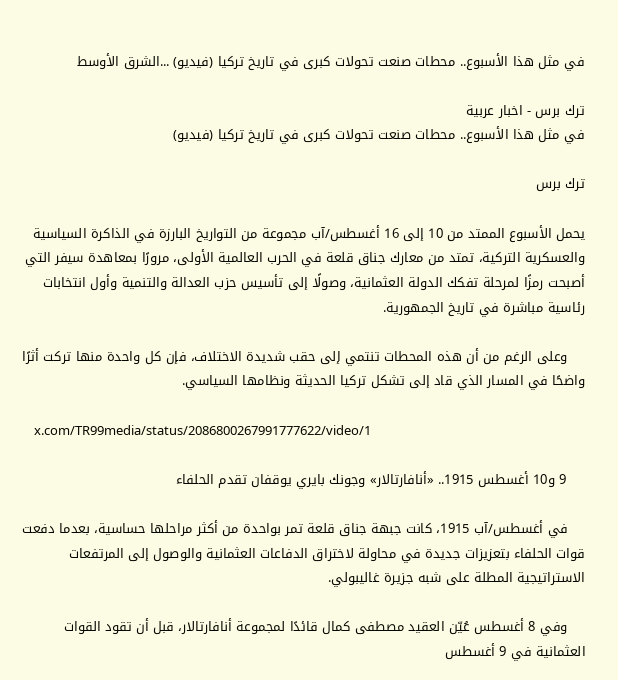في مثل هذا الأسبوع.. محطات صنعت تحولات كبرى في تاريخ تركيا (فيديو) ...الشرق الأوسط

ترك برس - اخبار عربية
في مثل هذا الأسبوع.. محطات صنعت تحولات كبرى في تاريخ تركيا (فيديو)

ترك برس

يحمل الأسبوع الممتد من 10 إلى 16 أغسطس/آب مجموعة من التواريخ البارزة في الذاكرة السياسية والعسكرية التركية، تمتد من معارك جناق قلعة في الحرب العالمية الأولى، مرورًا بمعاهدة سيفر التي أصبحت رمزًا لمرحلة تفكك الدولة العثمانية، وصولًا إلى تأسيس حزب العدالة والتنمية وأول انتخابات رئاسية مباشرة في تاريخ الجمهورية.

    وعلى الرغم من أن هذه المحطات تنتمي إلى حقب شديدة الاختلاف، فإن كل واحدة منها تركت أثرًا واضحًا في المسار الذي قاد إلى تشكل تركيا الحديثة ونظامها السياسي.

    x.com/TR99media/status/2086800267991777622/video/1

    9 و10 أغسطس 1915.. «أنافارتالار» وجونك بايري يوقفان تقدم الحلفاء

    في أغسطس/آب 1915، كانت جبهة جناق قلعة تمر بواحدة من أكثر مراحلها حساسية، بعدما دفعت قوات الحلفاء بتعزيزات جديدة في محاولة لاختراق الدفاعات العثمانية والوصول إلى المرتفعات الاستراتيجية المطلة على شبه جزيرة غاليبولي.

    وفي 8 أغسطس عُيّن العقيد مصطفى كمال قائدًا لمجموعة أنافارتالار، قبل أن تقود القوات العثمانية في 9 أغسطس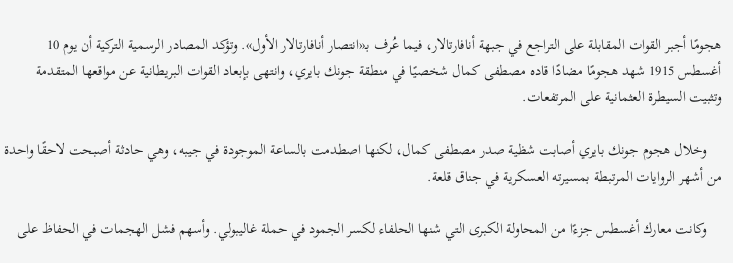هجومًا أجبر القوات المقابلة على التراجع في جبهة أنافارتالار، فيما عُرف بـ«انتصار أنافارتالار الأول». وتؤكد المصادر الرسمية التركية أن يوم 10 أغسطس 1915 شهد هجومًا مضادًا قاده مصطفى كمال شخصيًا في منطقة جونك بايري، وانتهى بإبعاد القوات البريطانية عن مواقعها المتقدمة وتثبيت السيطرة العثمانية على المرتفعات.

    وخلال هجوم جونك بايري أصابت شظية صدر مصطفى كمال، لكنها اصطدمت بالساعة الموجودة في جيبه، وهي حادثة أصبحت لاحقًا واحدة من أشهر الروايات المرتبطة بمسيرته العسكرية في جناق قلعة.

    وكانت معارك أغسطس جزءًا من المحاولة الكبرى التي شنها الحلفاء لكسر الجمود في حملة غاليبولي. وأسهم فشل الهجمات في الحفاظ على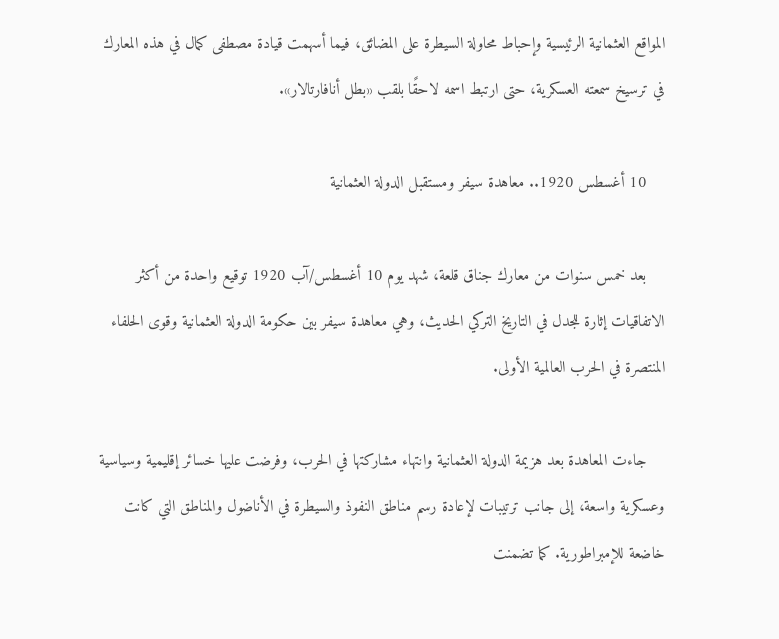المواقع العثمانية الرئيسية وإحباط محاولة السيطرة على المضائق، فيما أسهمت قيادة مصطفى كمال في هذه المعارك في ترسيخ سمعته العسكرية، حتى ارتبط اسمه لاحقًا بلقب «بطل أنافارتالار».

    10 أغسطس 1920.. معاهدة سيفر ومستقبل الدولة العثمانية

    بعد خمس سنوات من معارك جناق قلعة، شهد يوم 10 أغسطس/آب 1920 توقيع واحدة من أكثر الاتفاقيات إثارة للجدل في التاريخ التركي الحديث، وهي معاهدة سيفر بين حكومة الدولة العثمانية وقوى الحلفاء المنتصرة في الحرب العالمية الأولى.

    جاءت المعاهدة بعد هزيمة الدولة العثمانية وانتهاء مشاركتها في الحرب، وفرضت عليها خسائر إقليمية وسياسية وعسكرية واسعة، إلى جانب ترتيبات لإعادة رسم مناطق النفوذ والسيطرة في الأناضول والمناطق التي كانت خاضعة للإمبراطورية. كما تضمنت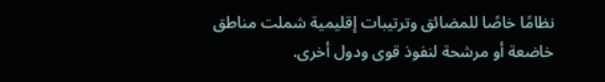نظامًا خاصًا للمضائق وترتيبات إقليمية شملت مناطق خاضعة أو مرشحة لنفوذ قوى ودول أخرى.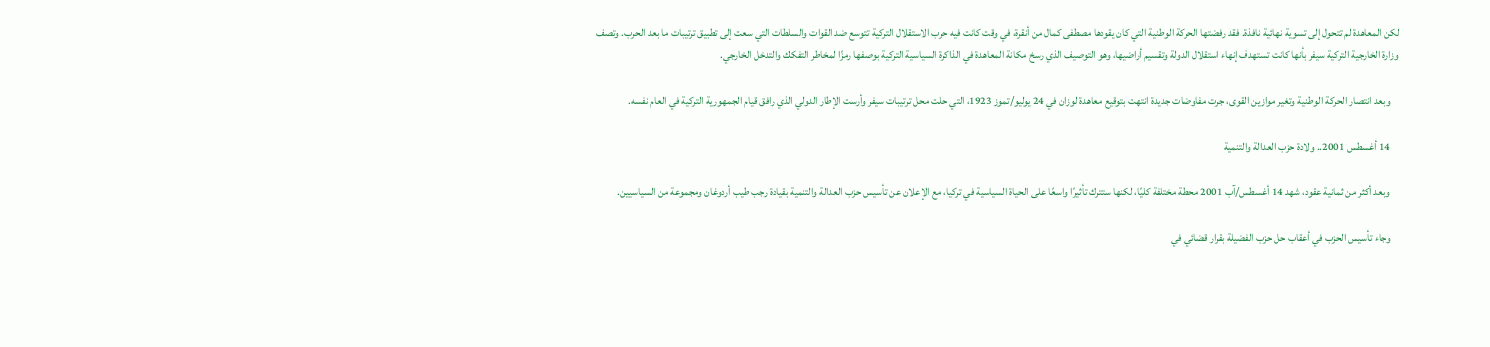لكن المعاهدة لم تتحول إلى تسوية نهائية نافذة. فقد رفضتها الحركة الوطنية التي كان يقودها مصطفى كمال من أنقرة، في وقت كانت فيه حرب الاستقلال التركية تتوسع ضد القوات والسلطات التي سعت إلى تطبيق ترتيبات ما بعد الحرب. وتصف وزارة الخارجية التركية سيفر بأنها كانت تستهدف إنهاء استقلال الدولة وتقسيم أراضيها، وهو التوصيف الذي رسخ مكانة المعاهدة في الذاكرة السياسية التركية بوصفها رمزًا لمخاطر التفكك والتدخل الخارجي.

    وبعد انتصار الحركة الوطنية وتغير موازين القوى، جرت مفاوضات جديدة انتهت بتوقيع معاهدة لوزان في 24 يوليو/تموز 1923، التي حلت محل ترتيبات سيفر وأرست الإطار الدولي الذي رافق قيام الجمهورية التركية في العام نفسه.

    14 أغسطس 2001.. ولادة حزب العدالة والتنمية

    وبعد أكثر من ثمانية عقود، شهد 14 أغسطس/آب 2001 محطة مختلفة كليًا، لكنها ستترك تأثيرًا واسعًا على الحياة السياسية في تركيا، مع الإعلان عن تأسيس حزب العدالة والتنمية بقيادة رجب طيب أردوغان ومجموعة من السياسيين.

    وجاء تأسيس الحزب في أعقاب حل حزب الفضيلة بقرار قضائي في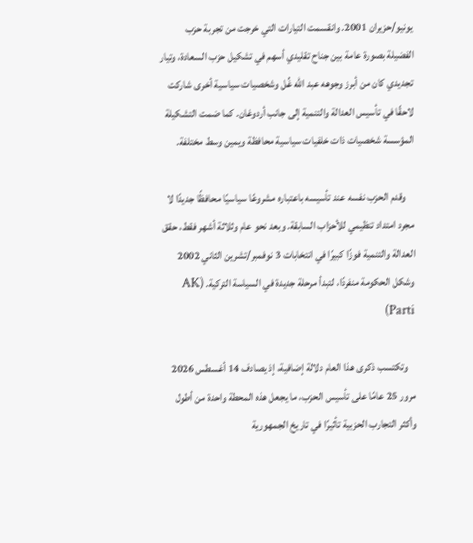يونيو/حزيران 2001. وانقسمت التيارات التي خرجت من تجربة حزب الفضيلة بصورة عامة بين جناح تقليدي أسهم في تشكيل حزب السعادة، وتيار تجديدي كان من أبرز وجوهه عبد الله غُل وشخصيات سياسية أخرى شاركت لاحقًا في تأسيس العدالة والتنمية إلى جانب أردوغان. كما ضمت التشكيلة المؤسسة شخصيات ذات خلفيات سياسية محافظة ويمين وسط مختلفة.

    وقدم الحزب نفسه عند تأسيسه باعتباره مشروعًا سياسيًا محافظًا جديدًا لا مجرد امتداد تنظيمي للأحزاب السابقة. وبعد نحو عام وثلاثة أشهر فقط، حقق العدالة والتنمية فوزًا كبيرًا في انتخابات 3 نوفمبر/تشرين الثاني 2002 وشكل الحكومة منفردًا، لتبدأ مرحلة جديدة في السياسة التركية. (AK Parti)

    وتكتسب ذكرى هذا العام دلالة إضافية، إذ يصادف 14 أغسطس 2026 مرور 25 عامًا على تأسيس الحزب، ما يجعل هذه المحطة واحدة من أطول وأكثر التجارب الحزبية تأثيرًا في تاريخ الجمهورية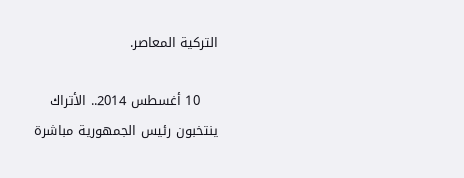التركية المعاصر.

    10 أغسطس 2014.. الأتراك ينتخبون رئيس الجمهورية مباشرة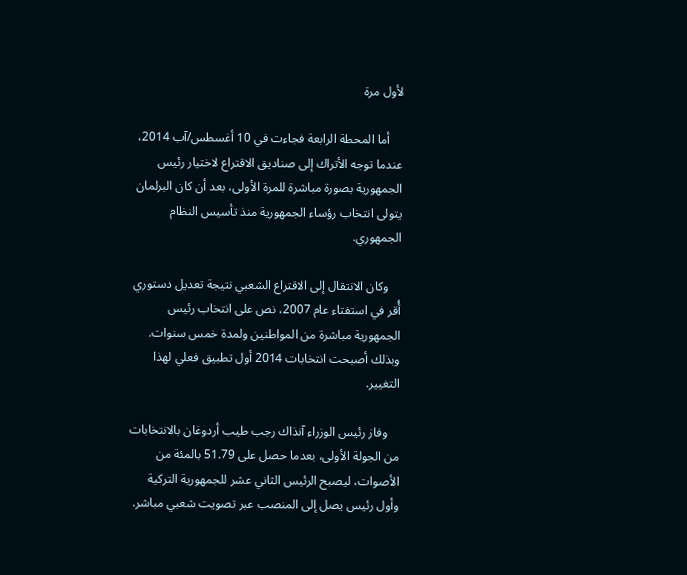لأول مرة

    أما المحطة الرابعة فجاءت في 10 أغسطس/آب 2014، عندما توجه الأتراك إلى صناديق الاقتراع لاختيار رئيس الجمهورية بصورة مباشرة للمرة الأولى، بعد أن كان البرلمان يتولى انتخاب رؤساء الجمهورية منذ تأسيس النظام الجمهوري.

    وكان الانتقال إلى الاقتراع الشعبي نتيجة تعديل دستوري أُقر في استفتاء عام 2007، نص على انتخاب رئيس الجمهورية مباشرة من المواطنين ولمدة خمس سنوات. وبذلك أصبحت انتخابات 2014 أول تطبيق فعلي لهذا التغيير.

    وفاز رئيس الوزراء آنذاك رجب طيب أردوغان بالانتخابات من الجولة الأولى، بعدما حصل على 51.79 بالمئة من الأصوات، ليصبح الرئيس الثاني عشر للجمهورية التركية وأول رئيس يصل إلى المنصب عبر تصويت شعبي مباشر.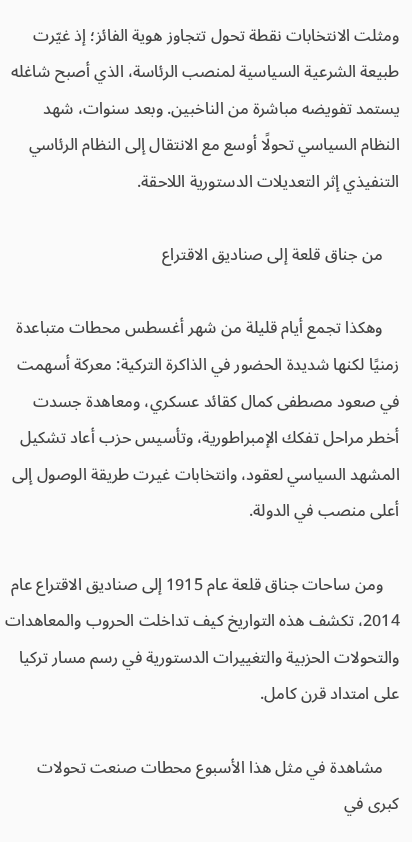ومثلت الانتخابات نقطة تحول تتجاوز هوية الفائز؛ إذ غيّرت طبيعة الشرعية السياسية لمنصب الرئاسة، الذي أصبح شاغله يستمد تفويضه مباشرة من الناخبين. وبعد سنوات، شهد النظام السياسي تحولًا أوسع مع الانتقال إلى النظام الرئاسي التنفيذي إثر التعديلات الدستورية اللاحقة.

    من جناق قلعة إلى صناديق الاقتراع

    وهكذا تجمع أيام قليلة من شهر أغسطس محطات متباعدة زمنيًا لكنها شديدة الحضور في الذاكرة التركية: معركة أسهمت في صعود مصطفى كمال كقائد عسكري، ومعاهدة جسدت أخطر مراحل تفكك الإمبراطورية، وتأسيس حزب أعاد تشكيل المشهد السياسي لعقود، وانتخابات غيرت طريقة الوصول إلى أعلى منصب في الدولة.

    ومن ساحات جناق قلعة عام 1915 إلى صناديق الاقتراع عام 2014، تكشف هذه التواريخ كيف تداخلت الحروب والمعاهدات والتحولات الحزبية والتغييرات الدستورية في رسم مسار تركيا على امتداد قرن كامل.

    مشاهدة في مثل هذا الأسبوع محطات صنعت تحولات كبرى في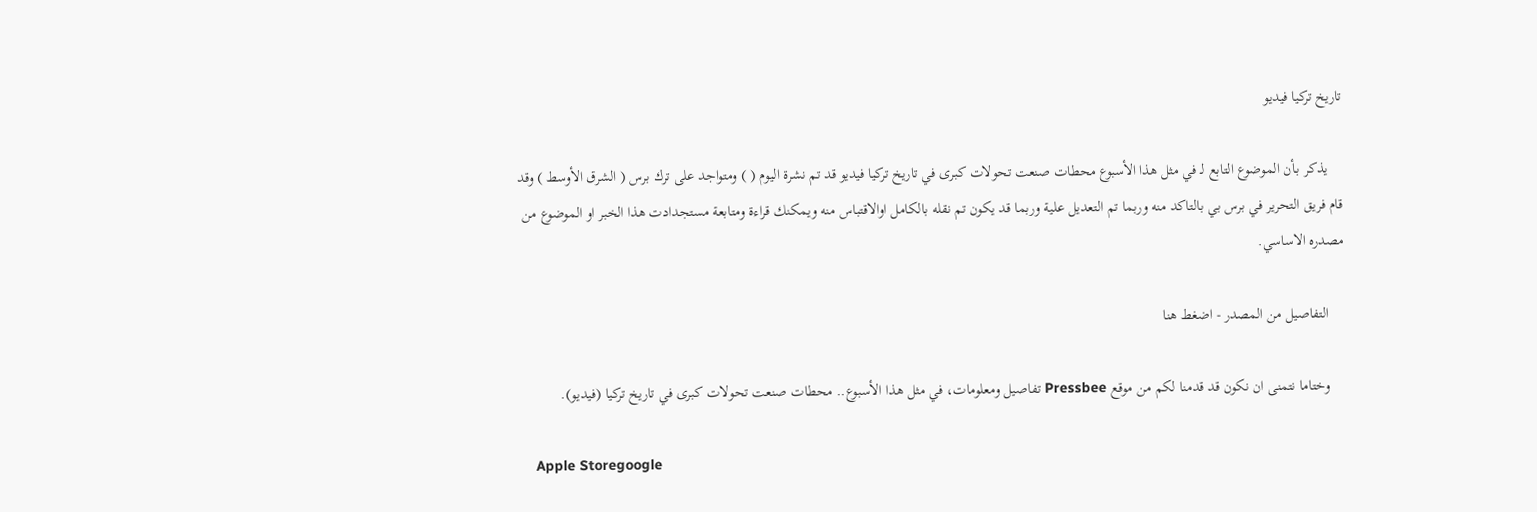تاريخ تركيا فيديو

    يذكر بـأن الموضوع التابع لـ في مثل هذا الأسبوع محطات صنعت تحولات كبرى في تاريخ تركيا فيديو قد تم نشرة اليوم ( ) ومتواجد على ترك برس ( الشرق الأوسط ) وقد قام فريق التحرير في برس بي بالتاكد منه وربما تم التعديل علية وربما قد يكون تم نقله بالكامل اوالاقتباس منه ويمكنك قراءة ومتابعة مستجدادت هذا الخبر او الموضوع من مصدره الاساسي.

    التفاصيل من المصدر - اضغط هنا

    وختاما نتمنى ان نكون قد قدمنا لكم من موقع Pressbee تفاصيل ومعلومات، في مثل هذا الأسبوع.. محطات صنعت تحولات كبرى في تاريخ تركيا (فيديو).

    Apple Storegoogle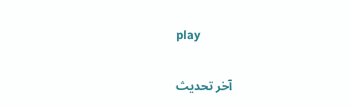play

    آخر تحديث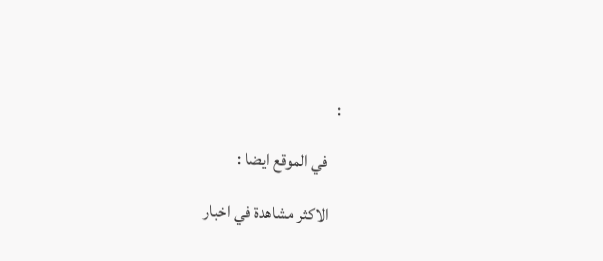:

    في الموقع ايضا :

    الاكثر مشاهدة في اخبار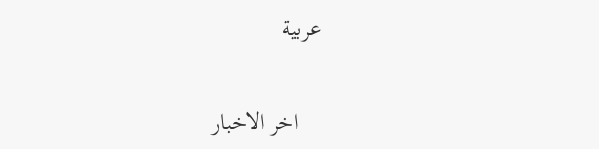عربية


    اخر الاخبار